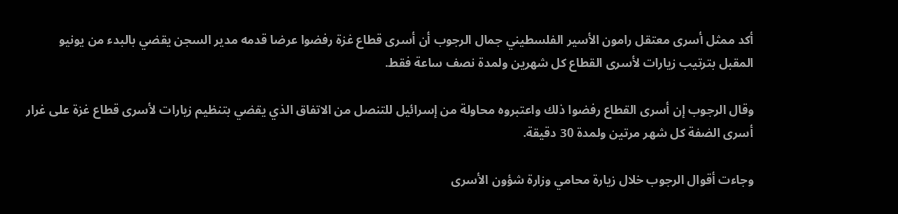أكد ممثل أسرى معتقل رامون الأسير الفلسطيني جمال الرجوب أن أسرى قطاع غزة رفضوا عرضا قدمه مدير السجن يقضي بالبدء من يونيو المقبل بترتيب زيارات لأسرى القطاع كل شهرين ولمدة نصف ساعة فقط.

وقال الرجوب إن أسرى القطاع رفضوا ذلك واعتبروه محاولة من إسرائيل للتنصل من الاتفاق الذي يقضي بتنظيم زيارات لأسرى قطاع غزة على غرار أسرى الضفة كل شهر مرتين ولمدة 30 دقيقة.

وجاءت أقوال الرجوب خلال زيارة محامي وزارة شؤون الأسرى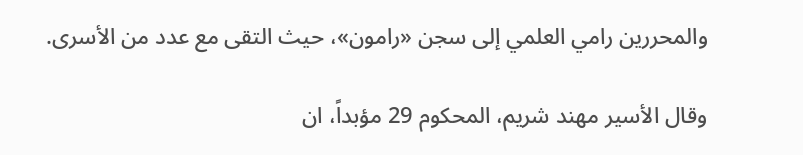والمحررين رامي العلمي إلى سجن «رامون»، حيث التقى مع عدد من الأسرى.

وقال الأسير مهند شريم، المحكوم 29 مؤبداً، ان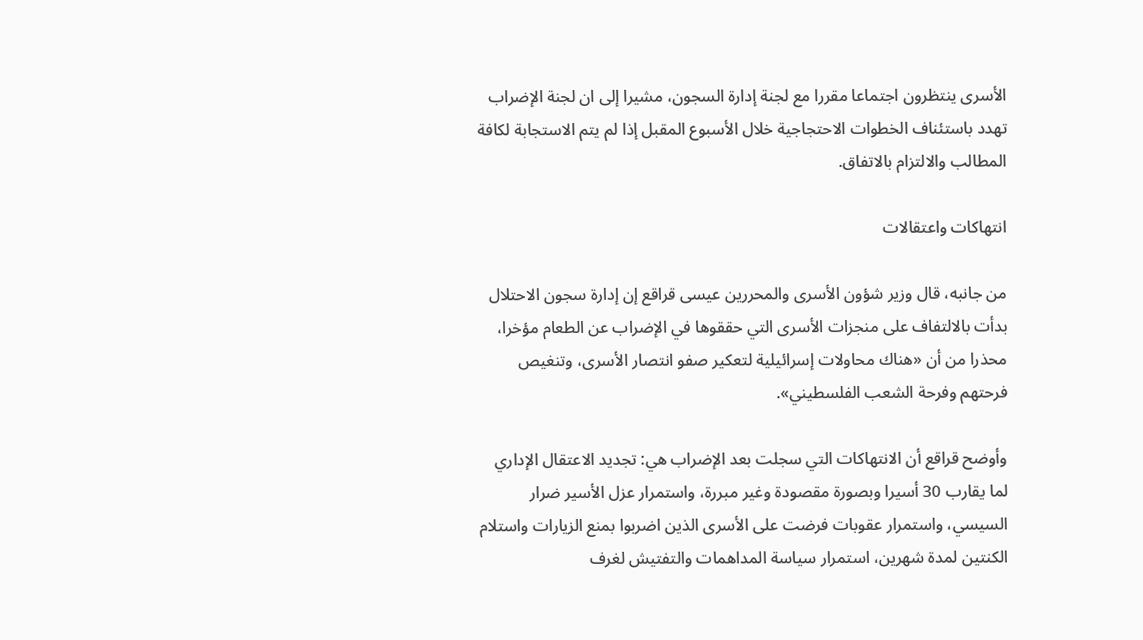الأسرى ينتظرون اجتماعا مقررا مع لجنة إدارة السجون، مشيرا إلى ان لجنة الإضراب تهدد باستئناف الخطوات الاحتجاجية خلال الأسبوع المقبل إذا لم يتم الاستجابة لكافة المطالب والالتزام بالاتفاق.

انتهاكات واعتقالات

من جانبه، قال وزير شؤون الأسرى والمحررين عيسى قراقع إن إدارة سجون الاحتلال بدأت بالالتفاف على منجزات الأسرى التي حققوها في الإضراب عن الطعام مؤخرا، محذرا من أن «هناك محاولات إسرائيلية لتعكير صفو انتصار الأسرى، وتنغيص فرحتهم وفرحة الشعب الفلسطيني».

وأوضح قراقع أن الانتهاكات التي سجلت بعد الإضراب هي: تجديد الاعتقال الإداري لما يقارب 30 أسيرا وبصورة مقصودة وغير مبررة، واستمرار عزل الأسير ضرار السيسي، واستمرار عقوبات فرضت على الأسرى الذين اضربوا بمنع الزيارات واستلام الكنتين لمدة شهرين، استمرار سياسة المداهمات والتفتيش لغرف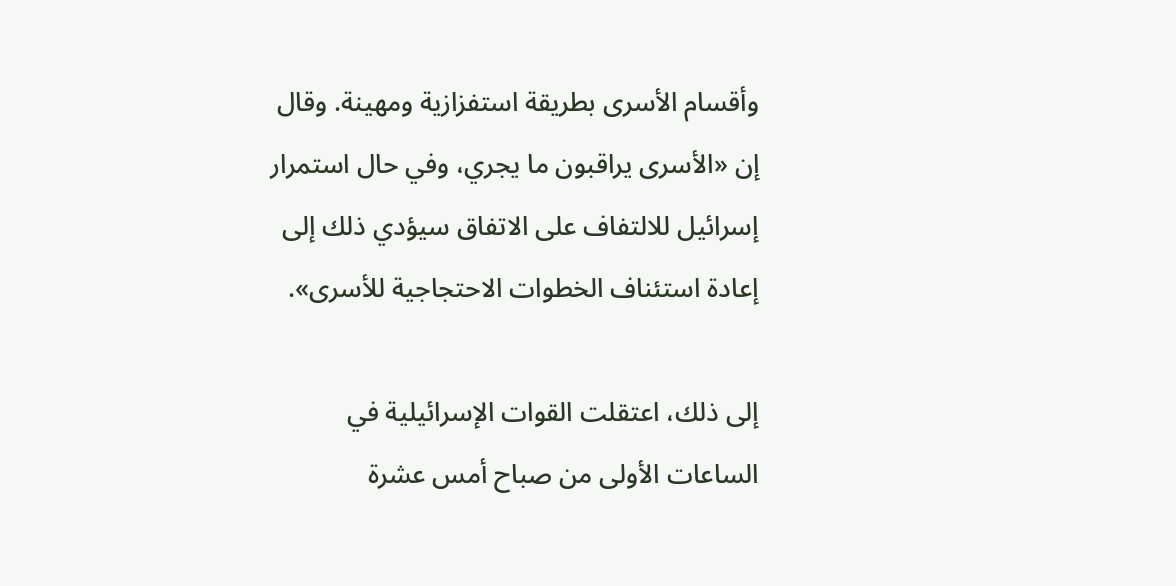وأقسام الأسرى بطريقة استفزازية ومهينة. وقال إن «الأسرى يراقبون ما يجري، وفي حال استمرار إسرائيل للالتفاف على الاتفاق سيؤدي ذلك إلى إعادة استئناف الخطوات الاحتجاجية للأسرى».

إلى ذلك، اعتقلت القوات الإسرائيلية في الساعات الأولى من صباح أمس عشرة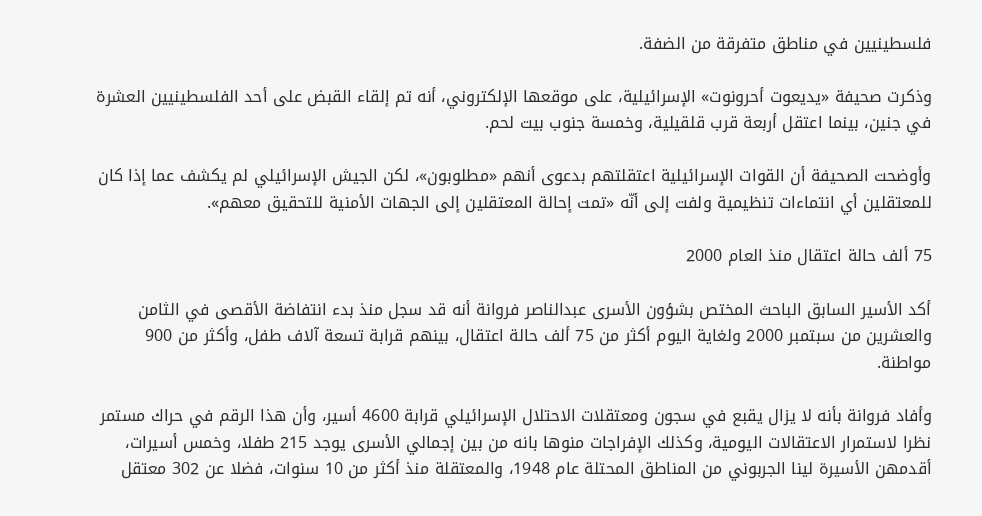فلسطينيين في مناطق متفرقة من الضفة.

وذكرت صحيفة «يديعوت أحرونوت» الإسرائيلية، على موقعها الإلكتروني، أنه تم إلقاء القبض على أحد الفلسطينيين العشرة في جنين، بينما اعتقل أربعة قرب قلقيلية، وخمسة جنوب بيت لحم.

وأوضحت الصحيفة أن القوات الإسرائيلية اعتقلتهم بدعوى أنهم «مطلوبون»، لكن الجيش الإسرائيلي لم يكشف عما إذا كان للمعتقلين أي انتماءات تنظيمية ولفت إلى أنّه «تمت إحالة المعتقلين إلى الجهات الأمنية للتحقيق معهم».

75 ألف حالة اعتقال منذ العام 2000

أكد الأسير السابق الباحث المختص بشؤون الأسرى عبدالناصر فروانة أنه قد سجل منذ بدء انتفاضة الأقصى في الثامن والعشرين من سبتمبر 2000 ولغاية اليوم أكثر من 75 ألف حالة اعتقال، بينهم قرابة تسعة آلاف طفل، وأكثر من 900 مواطنة.

وأفاد فروانة بأنه لا يزال يقبع في سجون ومعتقلات الاحتلال الإسرائيلي قرابة 4600 أسير، وأن هذا الرقم في حراك مستمر نظرا لاستمرار الاعتقالات اليومية، وكذلك الإفراجات منوها بانه من بين إجمالي الأسرى يوجد 215 طفلا، وخمس أسيرات، أقدمهن الأسيرة لينا الجربوني من المناطق المحتلة عام 1948، والمعتقلة منذ أكثر من 10 سنوات، فضلا عن 302 معتقل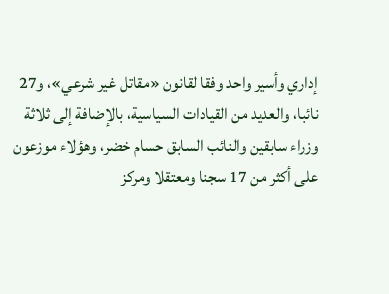إداري وأسير واحد وفقا لقانون «مقاتل غير شرعي»، و27 نائبا، والعديد من القيادات السياسية، بالإضافة إلى ثلاثة وزراء سابقين والنائب السابق حسام خضر، وهؤلاء موزعون على أكثر من 17 سجنا ومعتقلا ومركز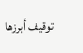توقيف أبرزها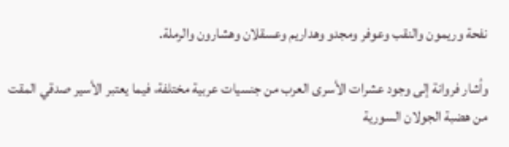نفحة وريمون والنقب وعوفر ومجدو وهداريم وعسقلان وهشارون والرملة.

وأشار فروانة إلى وجود عشرات الأسرى العرب من جنسيات عربية مختلفة، فيما يعتبر الأسير صدقي المقت من هضبة الجولان السورية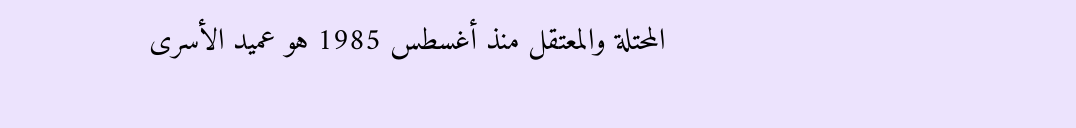المحتلة والمعتقل منذ أغسطس 1985 هو عميد الأسرى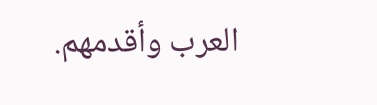العرب وأقدمهم.